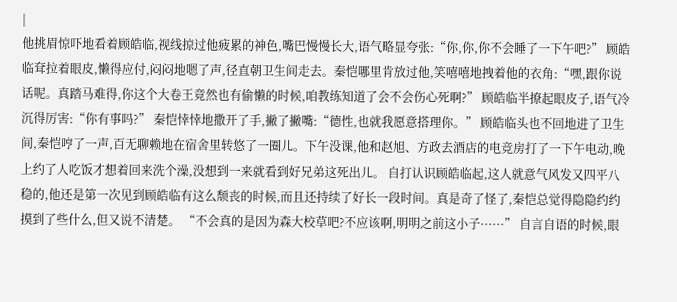|
他挑眉惊吓地看着顾皓临,视线掠过他疲累的神色,嘴巴慢慢长大,语气略显夸张:“你,你,你不会睡了一下午吧?” 顾皓临耷拉着眼皮,懒得应付,闷闷地嗯了声,径直朝卫生间走去。秦恺哪里肯放过他,笑嘻嘻地拽着他的衣角:“嘿,跟你说话呢。真踏马难得,你这个大卷王竟然也有偷懒的时候,咱教练知道了会不会伤心死啊?” 顾皓临半撩起眼皮子,语气冷沉得厉害:“你有事吗?” 秦恺悻悻地撒开了手,撇了撇嘴:“德性,也就我愿意搭理你。” 顾皓临头也不回地进了卫生间,秦恺哼了一声,百无聊赖地在宿舍里转悠了一圈儿。下午没课,他和赵旭、方政去酒店的电竞房打了一下午电动,晚上约了人吃饭才想着回来洗个澡,没想到一来就看到好兄弟这死出儿。 自打认识顾皓临起,这人就意气风发又四平八稳的,他还是第一次见到顾皓临有这么颓丧的时候,而且还持续了好长一段时间。真是奇了怪了,秦恺总觉得隐隐约约摸到了些什么,但又说不清楚。 “不会真的是因为森大校草吧?不应该啊,明明之前这小子······” 自言自语的时候,眼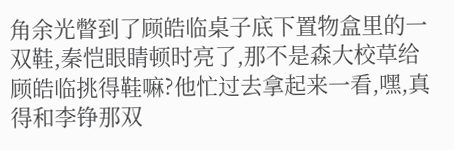角余光瞥到了顾皓临桌子底下置物盒里的一双鞋,秦恺眼睛顿时亮了,那不是森大校草给顾皓临挑得鞋嘛?他忙过去拿起来一看,嘿,真得和李铮那双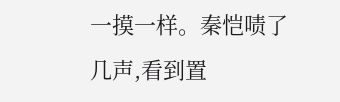一摸一样。秦恺啧了几声,看到置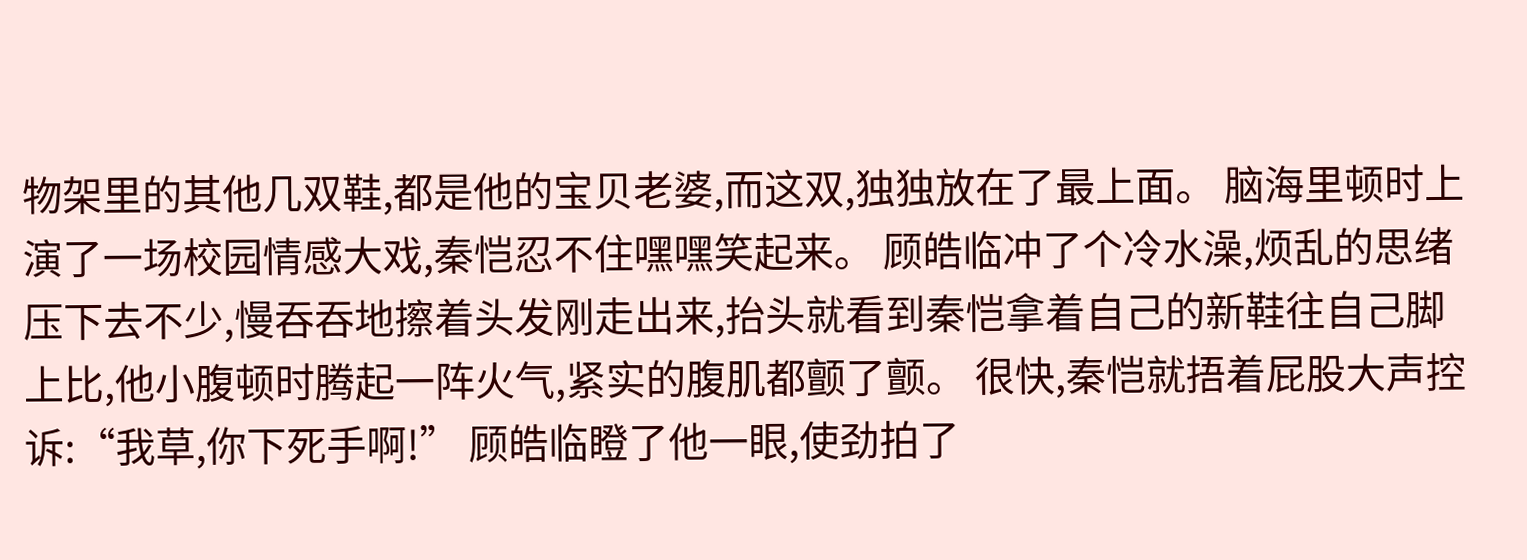物架里的其他几双鞋,都是他的宝贝老婆,而这双,独独放在了最上面。 脑海里顿时上演了一场校园情感大戏,秦恺忍不住嘿嘿笑起来。 顾皓临冲了个冷水澡,烦乱的思绪压下去不少,慢吞吞地擦着头发刚走出来,抬头就看到秦恺拿着自己的新鞋往自己脚上比,他小腹顿时腾起一阵火气,紧实的腹肌都颤了颤。 很快,秦恺就捂着屁股大声控诉:“我草,你下死手啊!” 顾皓临瞪了他一眼,使劲拍了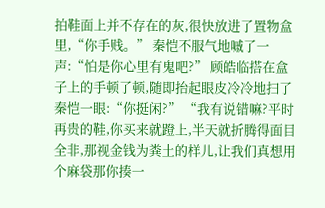拍鞋面上并不存在的灰,很快放进了置物盒里,“你手贱。” 秦恺不服气地嘁了一声:“怕是你心里有鬼吧?” 顾皓临搭在盒子上的手顿了顿,随即抬起眼皮冷冷地扫了秦恺一眼:“你挺闲?” “我有说错嘛?平时再贵的鞋,你买来就蹬上,半天就折腾得面目全非,那视金钱为粪土的样儿,让我们真想用个麻袋那你揍一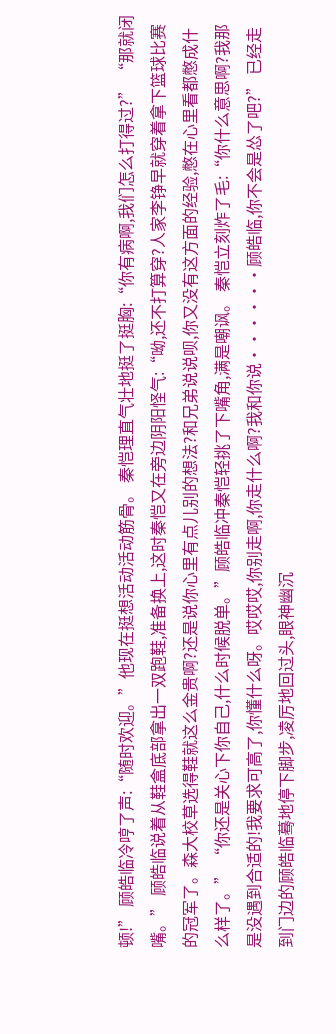顿!” 顾皓临冷哼了声:“随时欢迎。”他现在挺想活动活动筋骨。 秦恺理直气壮地挺了挺胸:“你有病啊,我们怎么打得过?” “那就闭嘴。” 顾皓临说着从鞋盒底部拿出一双跑鞋,准备换上,这时秦恺又在旁边阴阳怪气:“呦,还不打算穿?人家李铮早就穿着拿下篮球比赛的冠军了。森大校草选得鞋就这么金贵啊?还是说你心里有点儿别的想法?和兄弟说说呗,你又没有这方面的经验,憋在心里看都憋成什么样了。” “你还是关心下你自己,什么时候脱单。”顾皓临冲秦恺轻挑了下嘴角,满是嘲讽。 秦恺立刻炸了毛:“你什么意思啊?我那是没遇到合适的!我要求可高了,你懂什么呀。哎哎哎,你别走啊,你走什么啊?我和你说······顾皓临,你不会是怂了吧?” 已经走到门边的顾皓临蓦地停下脚步,凌厉地回过头,眼神幽沉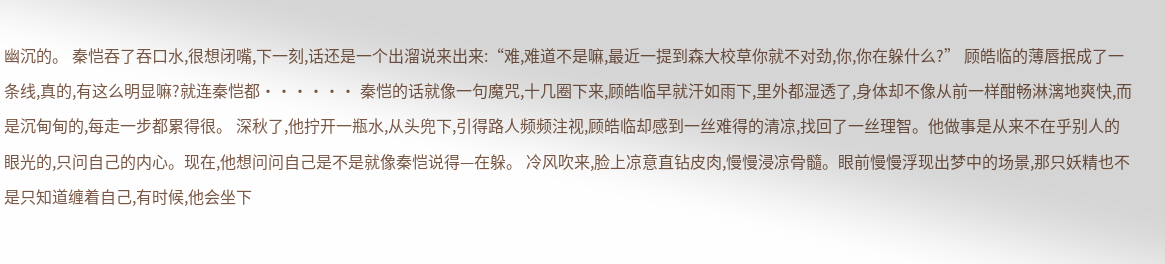幽沉的。 秦恺吞了吞口水,很想闭嘴,下一刻,话还是一个出溜说来出来:“难,难道不是嘛,最近一提到森大校草你就不对劲,你,你在躲什么?” 顾皓临的薄唇抿成了一条线,真的,有这么明显嘛?就连秦恺都······ 秦恺的话就像一句魔咒,十几圈下来,顾皓临早就汗如雨下,里外都湿透了,身体却不像从前一样酣畅淋漓地爽快,而是沉甸甸的,每走一步都累得很。 深秋了,他拧开一瓶水,从头兜下,引得路人频频注视,顾皓临却感到一丝难得的清凉,找回了一丝理智。他做事是从来不在乎别人的眼光的,只问自己的内心。现在,他想问问自己是不是就像秦恺说得—在躲。 冷风吹来,脸上凉意直钻皮肉,慢慢浸凉骨髓。眼前慢慢浮现出梦中的场景,那只妖精也不是只知道缠着自己,有时候,他会坐下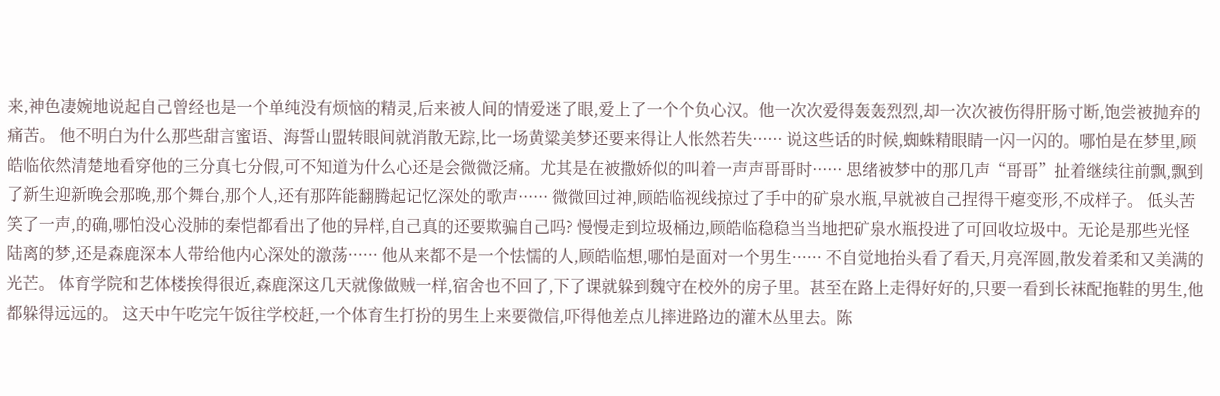来,神色凄婉地说起自己曾经也是一个单纯没有烦恼的精灵,后来被人间的情爱迷了眼,爱上了一个个负心汉。他一次次爱得轰轰烈烈,却一次次被伤得肝肠寸断,饱尝被抛弃的痛苦。 他不明白为什么那些甜言蜜语、海誓山盟转眼间就消散无踪,比一场黄粱美梦还要来得让人怅然若失······ 说这些话的时候,蜘蛛精眼睛一闪一闪的。哪怕是在梦里,顾皓临依然清楚地看穿他的三分真七分假,可不知道为什么心还是会微微泛痛。尤其是在被撒娇似的叫着一声声哥哥时······ 思绪被梦中的那几声“哥哥”扯着继续往前飘,飘到了新生迎新晚会那晚,那个舞台,那个人,还有那阵能翻腾起记忆深处的歌声······ 微微回过神,顾皓临视线掠过了手中的矿泉水瓶,早就被自己捏得干瘪变形,不成样子。 低头苦笑了一声,的确,哪怕没心没肺的秦恺都看出了他的异样,自己真的还要欺骗自己吗? 慢慢走到垃圾桶边,顾皓临稳稳当当地把矿泉水瓶投进了可回收垃圾中。无论是那些光怪陆离的梦,还是森鹿深本人带给他内心深处的激荡······ 他从来都不是一个怯懦的人,顾皓临想,哪怕是面对一个男生······ 不自觉地抬头看了看天,月亮浑圆,散发着柔和又美满的光芒。 体育学院和艺体楼挨得很近,森鹿深这几天就像做贼一样,宿舍也不回了,下了课就躲到魏守在校外的房子里。甚至在路上走得好好的,只要一看到长袜配拖鞋的男生,他都躲得远远的。 这天中午吃完午饭往学校赶,一个体育生打扮的男生上来要微信,吓得他差点儿摔进路边的灌木丛里去。陈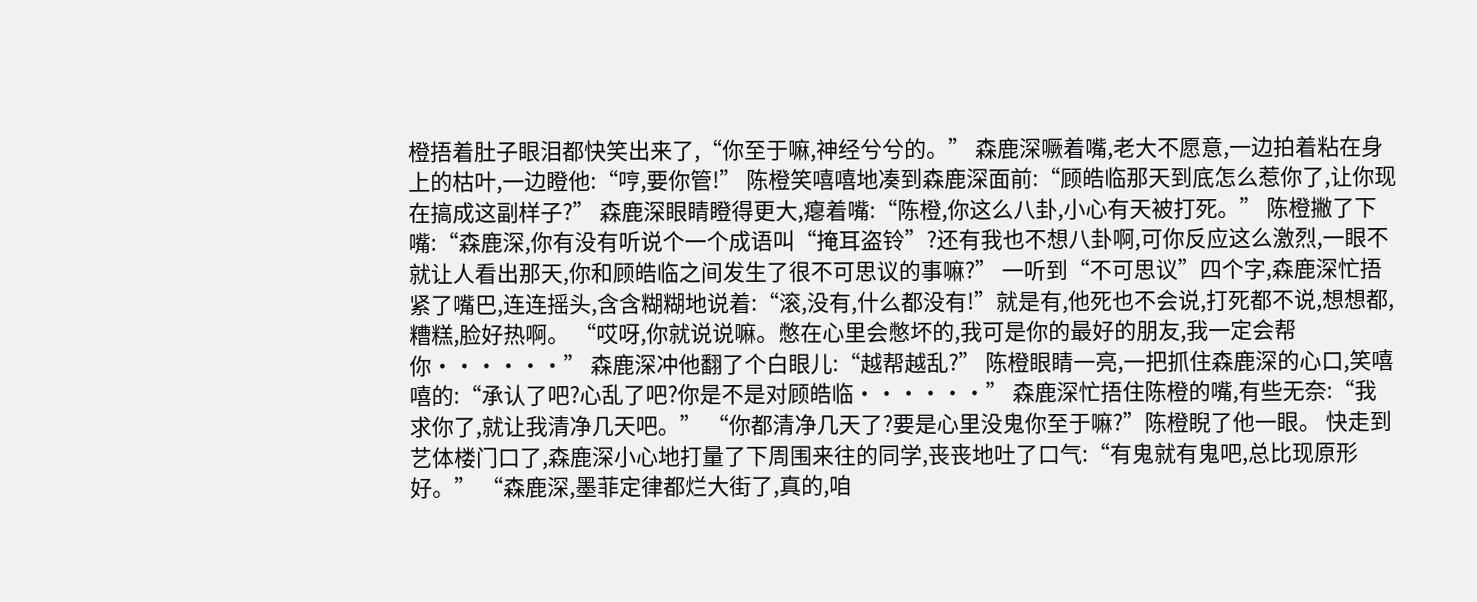橙捂着肚子眼泪都快笑出来了,“你至于嘛,神经兮兮的。” 森鹿深噘着嘴,老大不愿意,一边拍着粘在身上的枯叶,一边瞪他:“哼,要你管!” 陈橙笑嘻嘻地凑到森鹿深面前:“顾皓临那天到底怎么惹你了,让你现在搞成这副样子?” 森鹿深眼睛瞪得更大,瘪着嘴:“陈橙,你这么八卦,小心有天被打死。” 陈橙撇了下嘴:“森鹿深,你有没有听说个一个成语叫“掩耳盗铃”?还有我也不想八卦啊,可你反应这么激烈,一眼不就让人看出那天,你和顾皓临之间发生了很不可思议的事嘛?” 一听到“不可思议”四个字,森鹿深忙捂紧了嘴巴,连连摇头,含含糊糊地说着:“滚,没有,什么都没有!”就是有,他死也不会说,打死都不说,想想都,糟糕,脸好热啊。 “哎呀,你就说说嘛。憋在心里会憋坏的,我可是你的最好的朋友,我一定会帮你······” 森鹿深冲他翻了个白眼儿:“越帮越乱?” 陈橙眼睛一亮,一把抓住森鹿深的心口,笑嘻嘻的:“承认了吧?心乱了吧?你是不是对顾皓临······” 森鹿深忙捂住陈橙的嘴,有些无奈:“我求你了,就让我清净几天吧。” “你都清净几天了?要是心里没鬼你至于嘛?”陈橙睨了他一眼。 快走到艺体楼门口了,森鹿深小心地打量了下周围来往的同学,丧丧地吐了口气:“有鬼就有鬼吧,总比现原形好。” “森鹿深,墨菲定律都烂大街了,真的,咱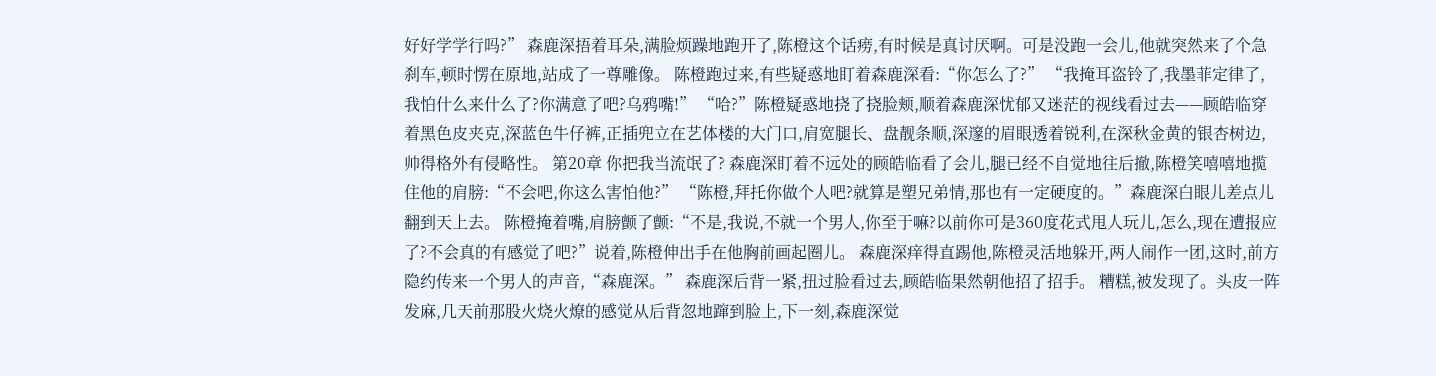好好学学行吗?” 森鹿深捂着耳朵,满脸烦躁地跑开了,陈橙这个话痨,有时候是真讨厌啊。可是没跑一会儿,他就突然来了个急刹车,顿时愣在原地,站成了一尊雕像。 陈橙跑过来,有些疑惑地盯着森鹿深看:“你怎么了?” “我掩耳盗铃了,我墨菲定律了,我怕什么来什么了?你满意了吧?乌鸦嘴!” “哈?”陈橙疑惑地挠了挠脸颊,顺着森鹿深忧郁又迷茫的视线看过去——顾皓临穿着黑色皮夹克,深蓝色牛仔裤,正插兜立在艺体楼的大门口,肩宽腿长、盘靓条顺,深邃的眉眼透着锐利,在深秋金黄的银杏树边,帅得格外有侵略性。 第20章 你把我当流氓了? 森鹿深盯着不远处的顾皓临看了会儿,腿已经不自觉地往后撤,陈橙笑嘻嘻地揽住他的肩膀:“不会吧,你这么害怕他?” “陈橙,拜托你做个人吧?就算是塑兄弟情,那也有一定硬度的。”森鹿深白眼儿差点儿翻到天上去。 陈橙掩着嘴,肩膀颤了颤:“不是,我说,不就一个男人,你至于嘛?以前你可是360度花式甩人玩儿,怎么,现在遭报应了?不会真的有感觉了吧?”说着,陈橙伸出手在他胸前画起圈儿。 森鹿深痒得直踢他,陈橙灵活地躲开,两人闹作一团,这时,前方隐约传来一个男人的声音,“森鹿深。” 森鹿深后背一紧,扭过脸看过去,顾皓临果然朝他招了招手。 糟糕,被发现了。头皮一阵发麻,几天前那股火烧火燎的感觉从后背忽地蹿到脸上,下一刻,森鹿深觉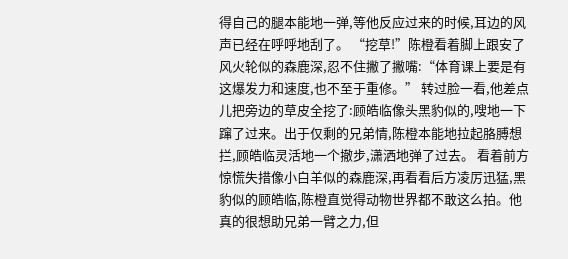得自己的腿本能地一弹,等他反应过来的时候,耳边的风声已经在呼呼地刮了。 “挖草!”陈橙看着脚上跟安了风火轮似的森鹿深,忍不住撇了撇嘴:“体育课上要是有这爆发力和速度,也不至于重修。” 转过脸一看,他差点儿把旁边的草皮全挖了:顾皓临像头黑豹似的,嗖地一下蹿了过来。出于仅剩的兄弟情,陈橙本能地拉起胳膊想拦,顾皓临灵活地一个撤步,潇洒地弹了过去。 看着前方惊慌失措像小白羊似的森鹿深,再看看后方凌厉迅猛,黑豹似的顾皓临,陈橙直觉得动物世界都不敢这么拍。他真的很想助兄弟一臂之力,但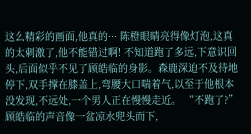这么精彩的画面,他真的··· 陈橙眼睛亮得像灯泡,这真的太刺激了,他不能错过啊! 不知道跑了多远,下意识回头,后面似乎不见了顾皓临的身影。森鹿深迫不及待地停下,双手撑在膝盖上,弯腰大口喘着气,以至于他根本没发现,不远处,一个男人正在慢慢走近。 “不跑了?” 顾皓临的声音像一盆凉水兜头而下,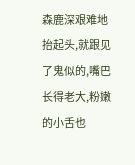森鹿深艰难地抬起头,就跟见了鬼似的,嘴巴长得老大,粉嫩的小舌也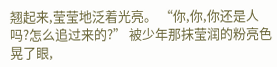翘起来,莹莹地泛着光亮。 “你,你,你还是人吗?怎么追过来的?” 被少年那抹莹润的粉亮色晃了眼,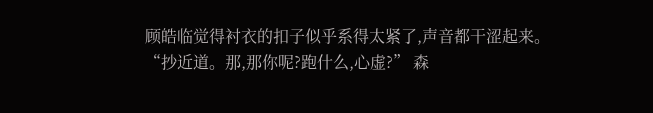顾皓临觉得衬衣的扣子似乎系得太紧了,声音都干涩起来。 “抄近道。那,那你呢?跑什么,心虚?” 森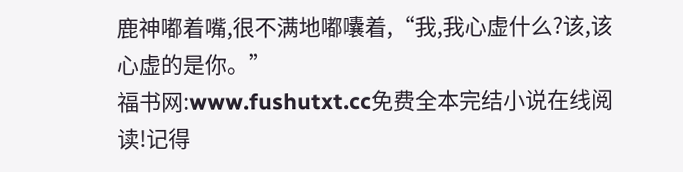鹿神嘟着嘴,很不满地嘟囔着,“我,我心虚什么?该,该心虚的是你。”
福书网:www.fushutxt.cc免费全本完结小说在线阅读!记得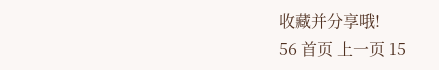收藏并分享哦!
56 首页 上一页 15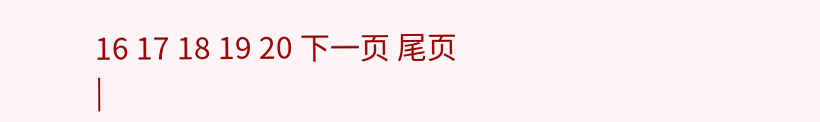16 17 18 19 20 下一页 尾页
|